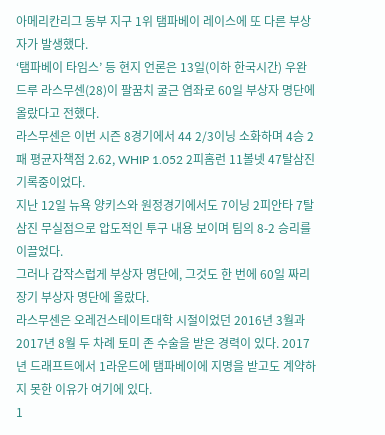아메리칸리그 동부 지구 1위 탬파베이 레이스에 또 다른 부상자가 발생했다.
‘탬파베이 타임스’ 등 현지 언론은 13일(이하 한국시간) 우완 드루 라스무센(28)이 팔꿈치 굴근 염좌로 60일 부상자 명단에 올랐다고 전했다.
라스무센은 이번 시즌 8경기에서 44 2/3이닝 소화하며 4승 2패 평균자책점 2.62, WHIP 1.052 2피홈런 11볼넷 47탈삼진 기록중이었다.
지난 12일 뉴욕 양키스와 원정경기에서도 7이닝 2피안타 7탈삼진 무실점으로 압도적인 투구 내용 보이며 팀의 8-2 승리를 이끌었다.
그러나 갑작스럽게 부상자 명단에, 그것도 한 번에 60일 짜리 장기 부상자 명단에 올랐다.
라스무센은 오레건스테이트대학 시절이었던 2016년 3월과 2017년 8월 두 차례 토미 존 수술을 받은 경력이 있다. 2017년 드래프트에서 1라운드에 탬파베이에 지명을 받고도 계약하지 못한 이유가 여기에 있다.
1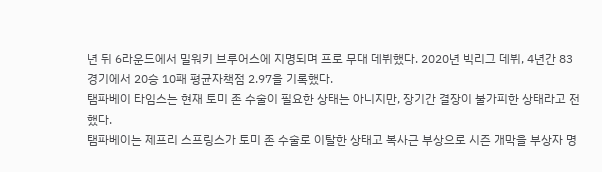년 뒤 6라운드에서 밀워키 브루어스에 지명되며 프로 무대 데뷔했다. 2020년 빅리그 데뷔, 4년간 83경기에서 20승 10패 평균자책점 2.97을 기록했다.
탬파베이 타임스는 현재 토미 존 수술이 필요한 상태는 아니지만, 장기간 결장이 불가피한 상태라고 전했다.
탬파베이는 제프리 스프링스가 토미 존 수술로 이탈한 상태고 복사근 부상으로 시즌 개막을 부상자 명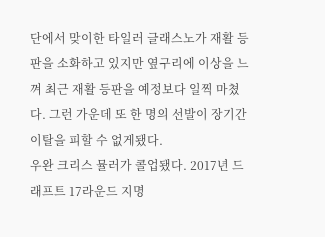단에서 맞이한 타일러 글래스노가 재활 등판을 소화하고 있지만 옆구리에 이상을 느껴 최근 재활 등판을 예정보다 일찍 마쳤다. 그런 가운데 또 한 명의 선발이 장기간 이탈을 피할 수 없게됐다.
우완 크리스 뮬러가 콜업됐다. 2017년 드래프트 17라운드 지명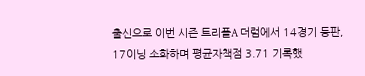출신으로 이번 시즌 트리플A 더럼에서 14경기 등판, 17이닝 소화하며 평균자책점 3.71 기록했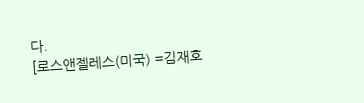다.
[로스앤젤레스(미국) =김재호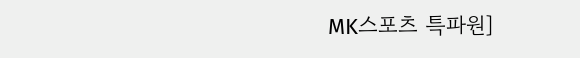MK스포츠 특파원]